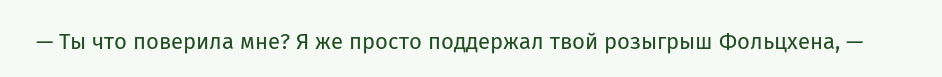— Ты что поверила мне? Я же просто поддержал твой розыгрыш Фольцхена, —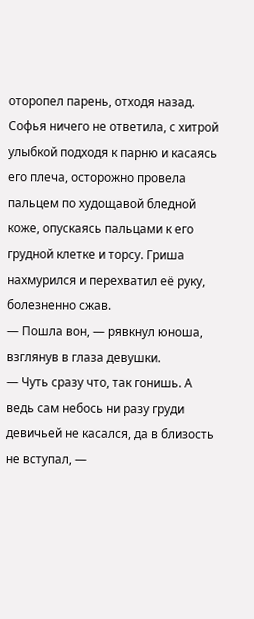оторопел парень, отходя назад. Софья ничего не ответила, с хитрой улыбкой подходя к парню и касаясь его плеча, осторожно провела пальцем по худощавой бледной коже, опускаясь пальцами к его грудной клетке и торсу. Гриша нахмурился и перехватил её руку, болезненно сжав.
— Пошла вон, — рявкнул юноша, взглянув в глаза девушки.
— Чуть сразу что, так гонишь. А ведь сам небось ни разу груди девичьей не касался, да в близость не вступал, —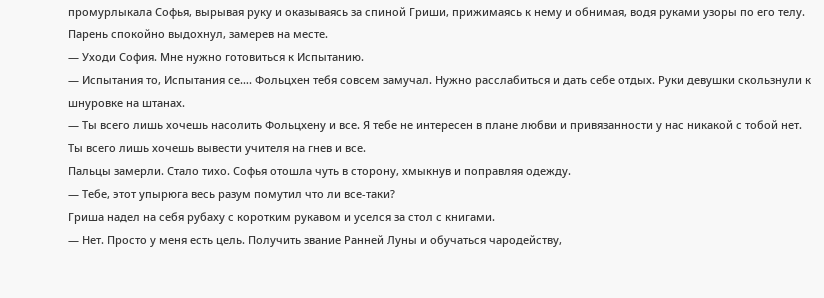промурлыкала Софья, вырывая руку и оказываясь за спиной Гриши, прижимаясь к нему и обнимая, водя руками узоры по его телу. Парень спокойно выдохнул, замерев на месте.
— Уходи София. Мне нужно готовиться к Испытанию.
— Испытания то, Испытания се…. Фольцхен тебя совсем замучал. Нужно расслабиться и дать себе отдых. Руки девушки скользнули к шнуровке на штанах.
— Ты всего лишь хочешь насолить Фольцхену и все. Я тебе не интересен в плане любви и привязанности у нас никакой с тобой нет. Ты всего лишь хочешь вывести учителя на гнев и все.
Пальцы замерли. Стало тихо. Софья отошла чуть в сторону, хмыкнув и поправляя одежду.
— Тебе, этот упырюга весь разум помутил что ли все-таки?
Гриша надел на себя рубаху с коротким рукавом и уселся за стол с книгами.
— Нет. Просто у меня есть цель. Получить звание Ранней Луны и обучаться чародейству,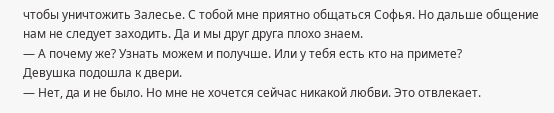чтобы уничтожить Залесье. С тобой мне приятно общаться Софья. Но дальше общение нам не следует заходить. Да и мы друг друга плохо знаем.
— А почему же? Узнать можем и получше. Или у тебя есть кто на примете?
Девушка подошла к двери.
— Нет, да и не было. Но мне не хочется сейчас никакой любви. Это отвлекает.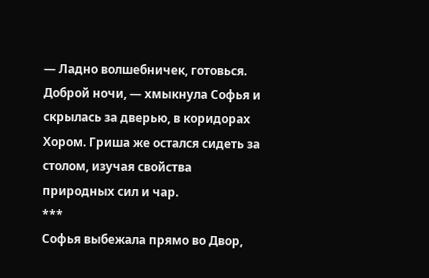— Ладно волшебничек, готовься. Доброй ночи, — хмыкнула Софья и скрылась за дверью, в коридорах Хором. Гриша же остался сидеть за столом, изучая свойства природных сил и чар.
***
Софья выбежала прямо во Двор,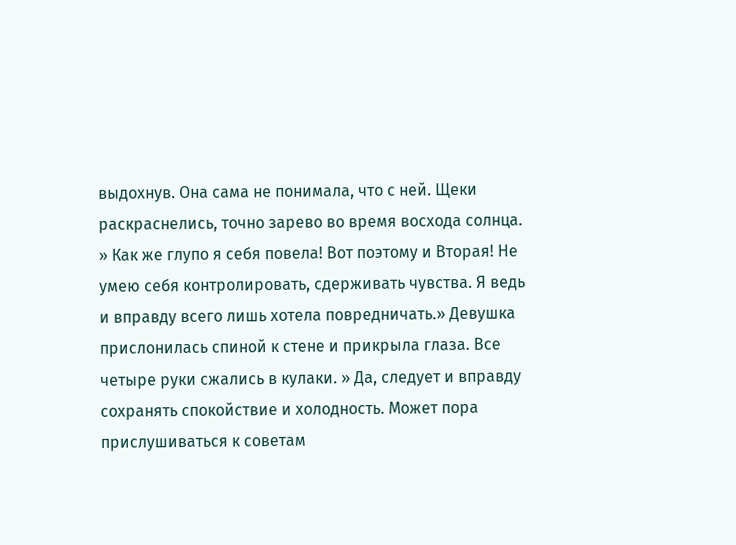выдохнув. Она сама не понимала, что с ней. Щеки раскраснелись, точно зарево во время восхода солнца.
» Как же глупо я себя повела! Вот поэтому и Вторая! Не умею себя контролировать, сдерживать чувства. Я ведь и вправду всего лишь хотела повредничать.» Девушка прислонилась спиной к стене и прикрыла глаза. Все четыре руки сжались в кулаки. » Да, следует и вправду сохранять спокойствие и холодность. Может пора прислушиваться к советам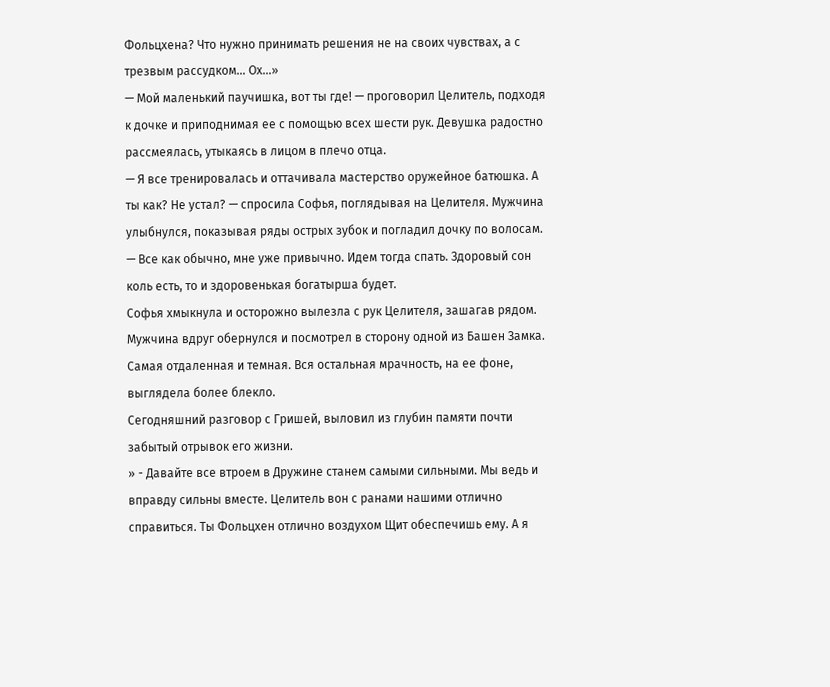Фольцхена? Что нужно принимать решения не на своих чувствах, а с трезвым рассудком… Ох…»
— Мой маленький паучишка, вот ты где! — проговорил Целитель, подходя к дочке и приподнимая ее с помощью всех шести рук. Девушка радостно рассмеялась, утыкаясь в лицом в плечо отца.
— Я все тренировалась и оттачивала мастерство оружейное батюшка. А ты как? Не устал? — спросила Софья, поглядывая на Целителя. Мужчина улыбнулся, показывая ряды острых зубок и погладил дочку по волосам.
— Все как обычно, мне уже привычно. Идем тогда спать. Здоровый сон коль есть, то и здоровенькая богатырша будет.
Софья хмыкнула и осторожно вылезла с рук Целителя, зашагав рядом.
Мужчина вдруг обернулся и посмотрел в сторону одной из Башен Замка. Самая отдаленная и темная. Вся остальная мрачность, на ее фоне, выглядела более блекло.
Сегодняшний разговор с Гришей, выловил из глубин памяти почти забытый отрывок его жизни.
» - Давайте все втроем в Дружине станем самыми сильными. Мы ведь и вправду сильны вместе. Целитель вон с ранами нашими отлично справиться. Ты Фольцхен отлично воздухом Щит обеспечишь ему. А я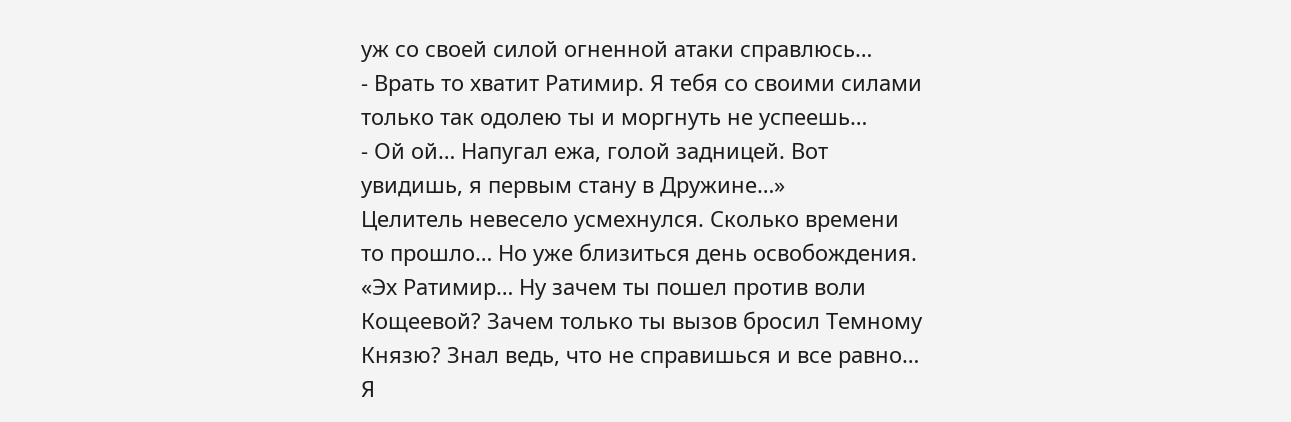уж со своей силой огненной атаки справлюсь…
- Врать то хватит Ратимир. Я тебя со своими силами только так одолею ты и моргнуть не успеешь…
- Ой ой… Напугал ежа, голой задницей. Вот увидишь, я первым стану в Дружине…»
Целитель невесело усмехнулся. Сколько времени то прошло… Но уже близиться день освобождения.
«Эх Ратимир… Ну зачем ты пошел против воли Кощеевой? Зачем только ты вызов бросил Темному Князю? Знал ведь, что не справишься и все равно… Я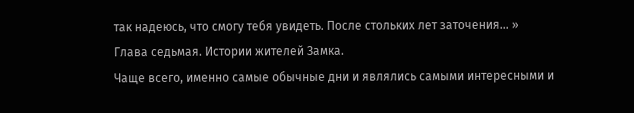так надеюсь, что смогу тебя увидеть. После стольких лет заточения… »
Глава седьмая. Истории жителей Замка.
Чаще всего, именно самые обычные дни и являлись самыми интересными и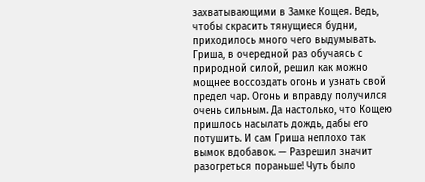захватывающими в Замке Кощея. Ведь, чтобы скрасить тянущиеся будни, приходилось много чего выдумывать.
Гриша, в очередной раз обучаясь с природной силой, решил как можно мощнее воссоздать огонь и узнать свой предел чар. Огонь и вправду получился очень сильным. Да настолько, что Кощею пришлось насылать дождь, дабы его потушить. И сам Гриша неплохо так вымок вдобавок. — Разрешил значит разогреться пораньше! Чуть было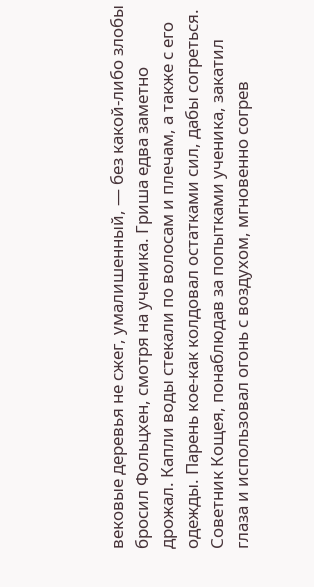вековые деревья не сжег, умалишенный, — без какой-либо злобы бросил Фольцхен, смотря на ученика. Гриша едва заметно дрожал. Капли воды стекали по волосам и плечам, а также с его одежды. Парень кое-как колдовал остатками сил, дабы согреться. Советник Кощея, понаблюдав за попытками ученика, закатил глаза и использовал огонь с воздухом, мгновенно согрев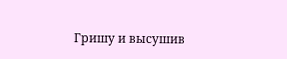Гришу и высушив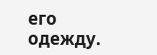его одежду.